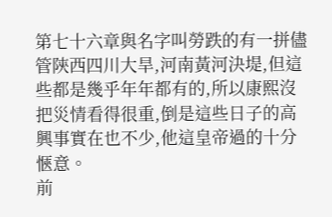第七十六章與名字叫勞跌的有一拼儘管陝西四川大旱,河南黃河決堤,但這些都是幾乎年年都有的,所以康熙沒把災情看得很重,倒是這些日子的高興事實在也不少,他這皇帝過的十分愜意。
前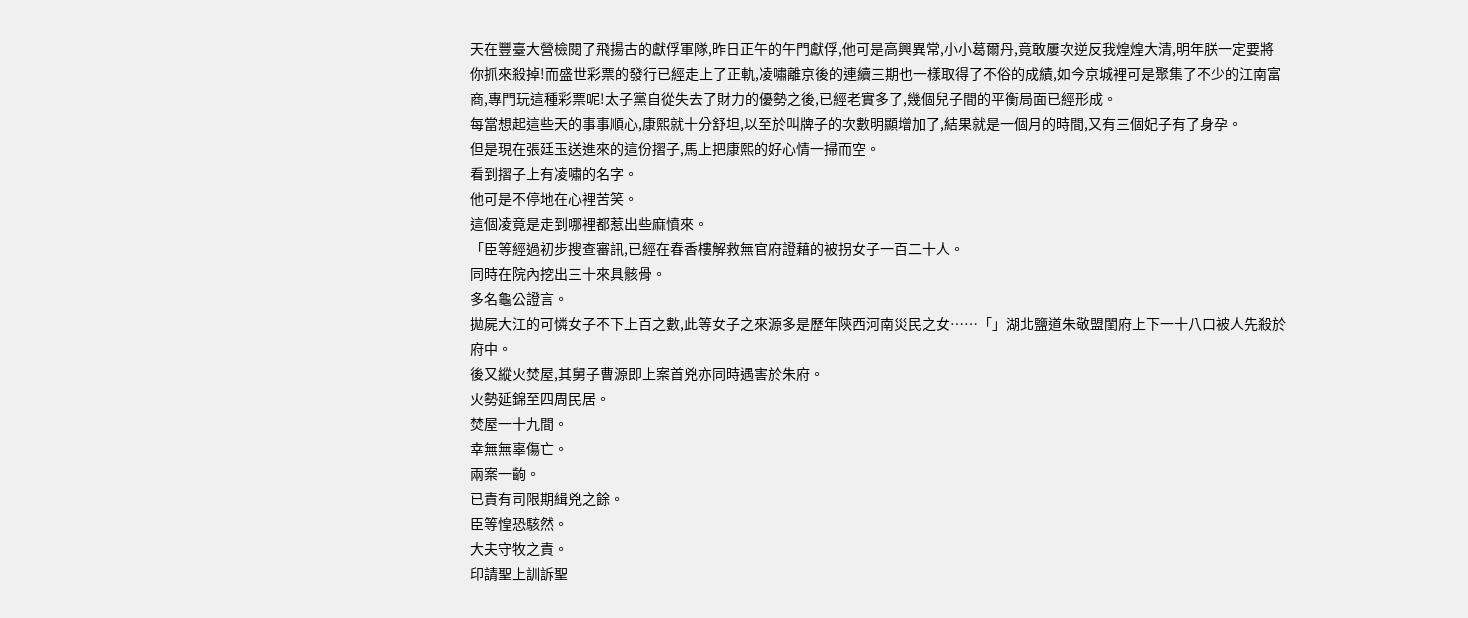天在豐臺大營檢閱了飛揚古的獻俘軍隊,昨日正午的午門獻俘,他可是高興異常,小小葛爾丹,竟敢屢次逆反我煌煌大清,明年朕一定要將你抓來殺掉!而盛世彩票的發行已經走上了正軌,凌嘯離京後的連續三期也一樣取得了不俗的成績,如今京城裡可是聚集了不少的江南富商,專門玩這種彩票呢!太子黨自從失去了財力的優勢之後,已經老實多了,幾個兒子間的平衡局面已經形成。
每當想起這些天的事事順心,康熙就十分舒坦,以至於叫牌子的次數明顯增加了,結果就是一個月的時間,又有三個妃子有了身孕。
但是現在張廷玉送進來的這份摺子,馬上把康熙的好心情一掃而空。
看到摺子上有凌嘯的名字。
他可是不停地在心裡苦笑。
這個凌竟是走到哪裡都惹出些麻憤來。
「臣等經過初步搜查審訊,已經在春香樓解救無官府證藉的被拐女子一百二十人。
同時在院內挖出三十來具骸骨。
多名龜公證言。
拋屍大江的可憐女子不下上百之數,此等女子之來源多是歷年陝西河南災民之女……「」湖北鹽道朱敬盟閨府上下一十八口被人先殺於府中。
後又縱火焚屋,其舅子曹源即上案首兇亦同時遇害於朱府。
火勢延錦至四周民居。
焚屋一十九間。
幸無無辜傷亡。
兩案一齣。
已責有司限期緝兇之餘。
臣等惶恐駭然。
大夫守牧之責。
印請聖上訓訴聖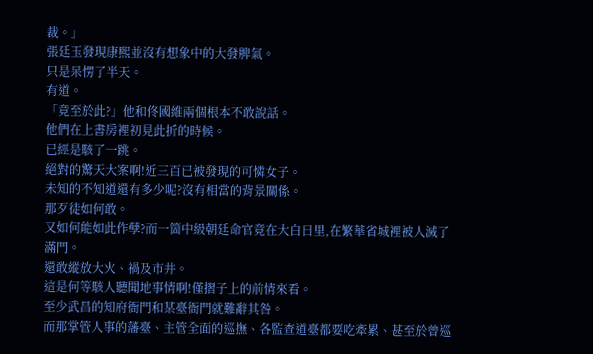裁。」
張廷玉發現康熙並沒有想象中的大發脾氣。
只是呆愣了半天。
有道。
「竟至於此?」他和佟國維兩個根本不敢說話。
他們在上書房裡初見此折的時候。
已經是駭了一跳。
絕對的驚天大案啊!近三百已被發現的可憐女子。
未知的不知道還有多少呢?沒有相當的背景關係。
那歹徒如何敢。
又如何能如此作孽?而一箇中級朝廷命官竟在大白日里,在繁華省城裡被人滅了滿門。
還敢縱放大火、禍及市井。
這是何等駭人聽聞地事情啊!僅摺子上的前情來看。
至少武昌的知府衙門和某臺衙門就難辭其咎。
而那掌管人事的藩臺、主管全面的巡撫、各監查道臺都要吃牽累、甚至於曾巡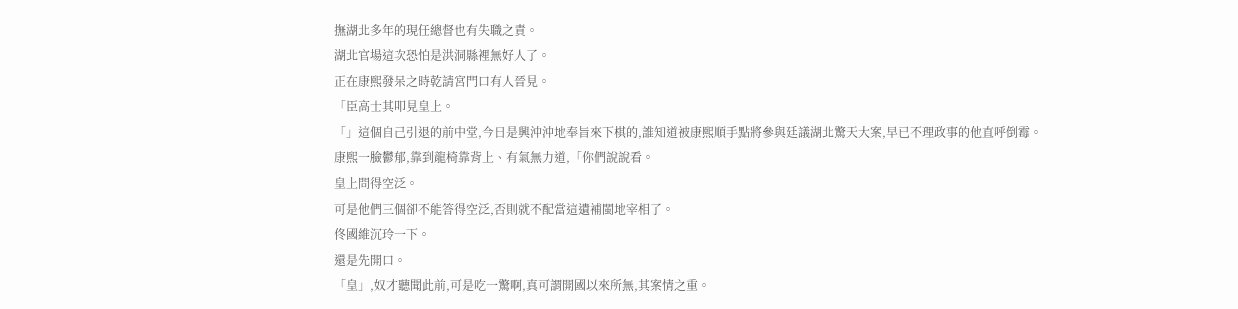撫湖北多年的現任總督也有失職之責。
湖北官場這次恐怕是洪洞縣裡無好人了。
正在康熙發呆之時乾請宮門口有人晉見。
「臣高士其叩見皇上。
「」這個自己引退的前中堂,今日是興沖沖地奉旨來下棋的,誰知道被康熙順手點將參與廷議湖北驚天大案,早已不理政事的他直呼倒霉。
康熙一臉鬱郁,靠到龍椅靠背上、有氣無力道,「你們說說看。
皇上問得空泛。
可是他們三個卻不能答得空泛,否則就不配當這遺補閩地宰相了。
佟國維沉玲一下。
還是先開口。
「皇」,奴才聽聞此前,可是吃一驚啊,真可謂開國以來所無,其案情之重。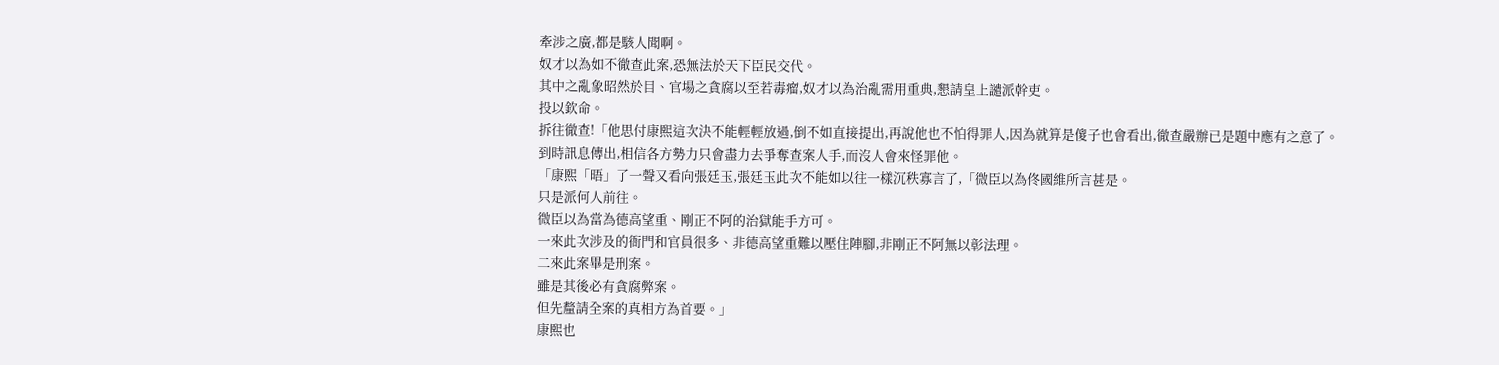牽涉之廣,都是駭人聞啊。
奴才以為如不徹查此案,恐無法於天下臣民交代。
其中之亂象昭然於目、官場之貪腐以至若毒瘤,奴才以為治亂需用重典,懇請皇上譴派幹吏。
投以欽命。
拆往徹查!「他思付康熙這次決不能輕輕放過,倒不如直接提出,再說他也不怕得罪人,因為就算是傻子也會看出,徹查嚴辦已是題中應有之意了。
到時訊息傳出,相信各方勢力只會盡力去爭奪查案人手,而沒人會來怪罪他。
「康熙「晤」了一聲又看向張廷玉,張廷玉此次不能如以往一樣沉秩寡言了,「微臣以為佟國維所言甚是。
只是派何人前往。
微臣以為當為德高望重、剛正不阿的治獄能手方可。
一來此次涉及的衙門和官員很多、非德高望重難以壓住陣腳,非剛正不阿無以彰法理。
二來此案畢是刑案。
雖是其後必有貪腐弊案。
但先釐請全案的真相方為首要。」
康熙也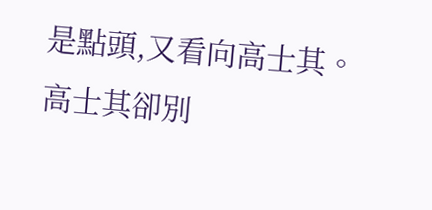是點頭,又看向高士其。
高士其卻別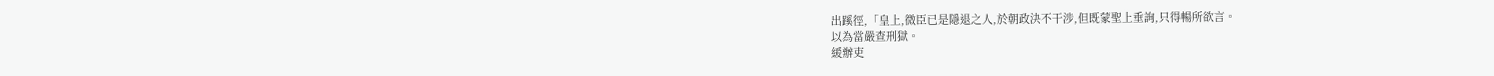出蹊徑,「皇上,微臣已是隱退之人,於朝政決不干涉,但既蒙聖上垂詢,只得暢所欲言。
以為當嚴查刑獄。
緩辦吏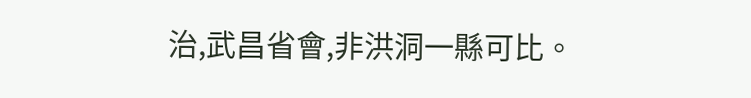治,武昌省會,非洪洞一縣可比。